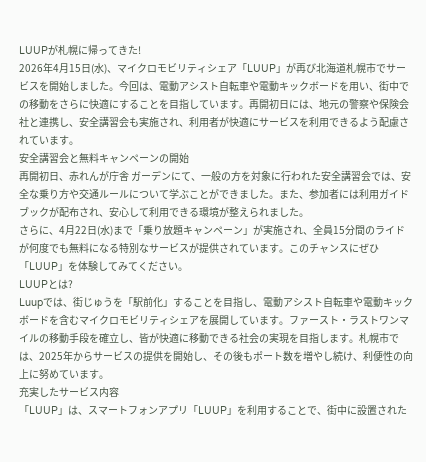LUUPが札幌に帰ってきた!
2026年4月15日(水)、マイクロモビリティシェア「LUUP」が再び北海道札幌市でサービスを開始しました。今回は、電動アシスト自転車や電動キックボードを用い、街中での移動をさらに快適にすることを目指しています。再開初日には、地元の警察や保険会社と連携し、安全講習会も実施され、利用者が快適にサービスを利用できるよう配慮されています。
安全講習会と無料キャンペーンの開始
再開初日、赤れんが庁舎 ガーデンにて、一般の方を対象に行われた安全講習会では、安全な乗り方や交通ルールについて学ぶことができました。また、参加者には利用ガイドブックが配布され、安心して利用できる環境が整えられました。
さらに、4月22日(水)まで「乗り放題キャンペーン」が実施され、全員15分間のライドが何度でも無料になる特別なサービスが提供されています。このチャンスにぜひ「LUUP」を体験してみてください。
LUUPとは?
Luupでは、街じゅうを「駅前化」することを目指し、電動アシスト自転車や電動キックボードを含むマイクロモビリティシェアを展開しています。ファースト・ラストワンマイルの移動手段を確立し、皆が快適に移動できる社会の実現を目指します。札幌市では、2025年からサービスの提供を開始し、その後もポート数を増やし続け、利便性の向上に努めています。
充実したサービス内容
「LUUP」は、スマートフォンアプリ「LUUP」を利用することで、街中に設置された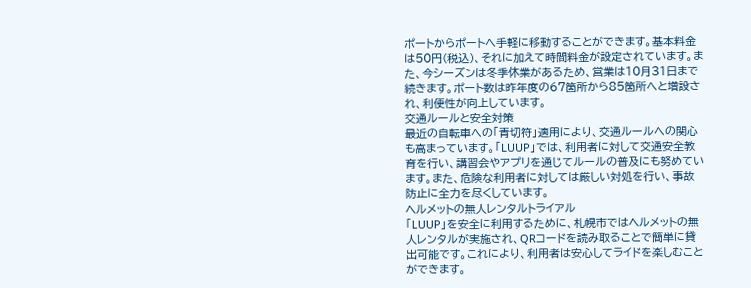ポートからポートへ手軽に移動することができます。基本料金は50円(税込)、それに加えて時間料金が設定されています。また、今シーズンは冬季休業があるため、営業は10月31日まで続きます。ポート数は昨年度の67箇所から85箇所へと増設され、利便性が向上しています。
交通ルールと安全対策
最近の自転車への「青切符」適用により、交通ルールへの関心も高まっています。「LUUP」では、利用者に対して交通安全教育を行い、講習会やアプリを通じてルールの普及にも努めています。また、危険な利用者に対しては厳しい対処を行い、事故防止に全力を尽くしています。
ヘルメットの無人レンタルトライアル
「LUUP」を安全に利用するために、札幌市ではヘルメットの無人レンタルが実施され、QRコードを読み取ることで簡単に貸出可能です。これにより、利用者は安心してライドを楽しむことができます。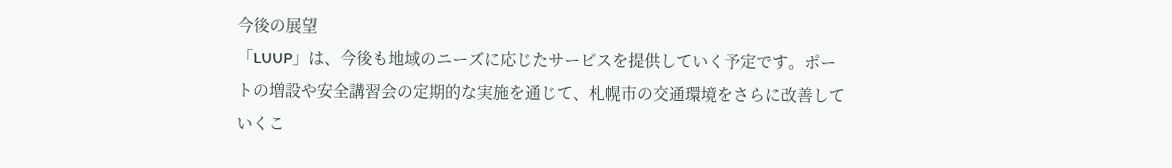今後の展望
「LUUP」は、今後も地域のニーズに応じたサービスを提供していく予定です。ポートの増設や安全講習会の定期的な実施を通じて、札幌市の交通環境をさらに改善していくこ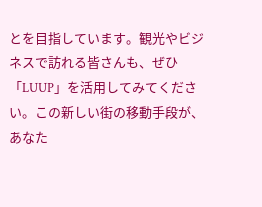とを目指しています。観光やビジネスで訪れる皆さんも、ぜひ「LUUP」を活用してみてください。この新しい街の移動手段が、あなた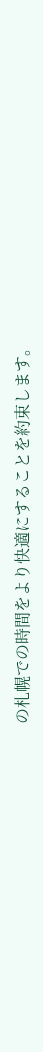の札幌での時間をより快適にすることを約束します。